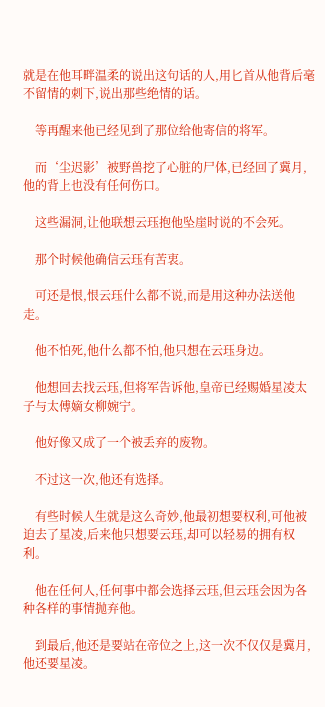就是在他耳畔温柔的说出这句话的人,用匕首从他背后毫不留情的刺下,说出那些绝情的话。

    等再醒来他已经见到了那位给他寄信的将军。

    而‘尘迟影’被野兽挖了心脏的尸体,已经回了冀月,他的背上也没有任何伤口。

    这些漏洞,让他联想云珏抱他坠崖时说的不会死。

    那个时候他确信云珏有苦衷。

    可还是恨,恨云珏什么都不说,而是用这种办法送他走。

    他不怕死,他什么都不怕,他只想在云珏身边。

    他想回去找云珏,但将军告诉他,皇帝已经赐婚星凌太子与太傅嫡女柳婉宁。

    他好像又成了一个被丢弃的废物。

    不过这一次,他还有选择。

    有些时候人生就是这么奇妙,他最初想要权利,可他被迫去了星凌,后来他只想要云珏,却可以轻易的拥有权利。

    他在任何人,任何事中都会选择云珏,但云珏会因为各种各样的事情抛弃他。

    到最后,他还是要站在帝位之上,这一次不仅仅是冀月,他还要星凌。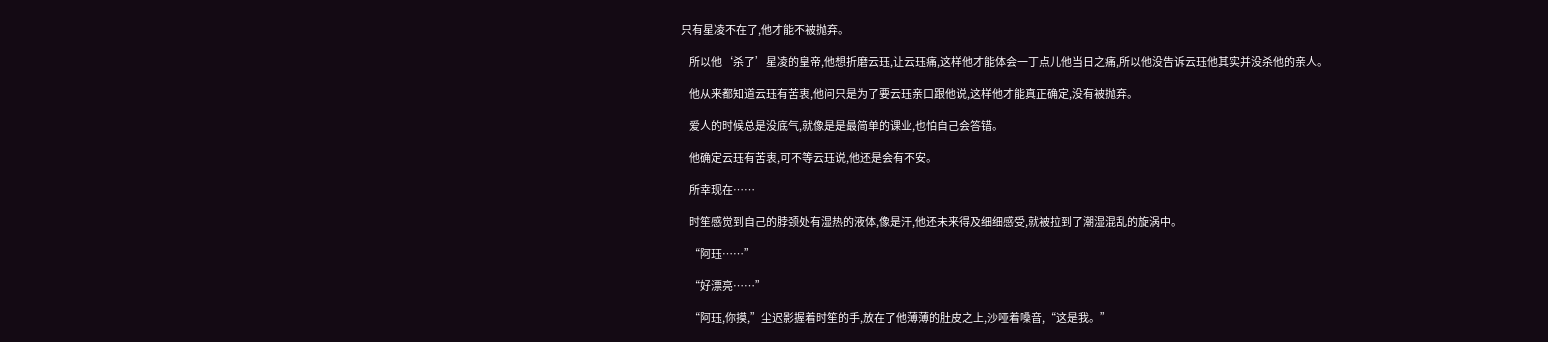只有星凌不在了,他才能不被抛弃。

    所以他‘杀了’星凌的皇帝,他想折磨云珏,让云珏痛,这样他才能体会一丁点儿他当日之痛,所以他没告诉云珏他其实并没杀他的亲人。

    他从来都知道云珏有苦衷,他问只是为了要云珏亲口跟他说,这样他才能真正确定,没有被抛弃。

    爱人的时候总是没底气,就像是是最简单的课业,也怕自己会答错。

    他确定云珏有苦衷,可不等云珏说,他还是会有不安。

    所幸现在……

    时笙感觉到自己的脖颈处有湿热的液体,像是汗,他还未来得及细细感受,就被拉到了潮湿混乱的旋涡中。

    “阿珏……”

    “好漂亮……”

    “阿珏,你摸,”尘迟影握着时笙的手,放在了他薄薄的肚皮之上,沙哑着嗓音,“这是我。”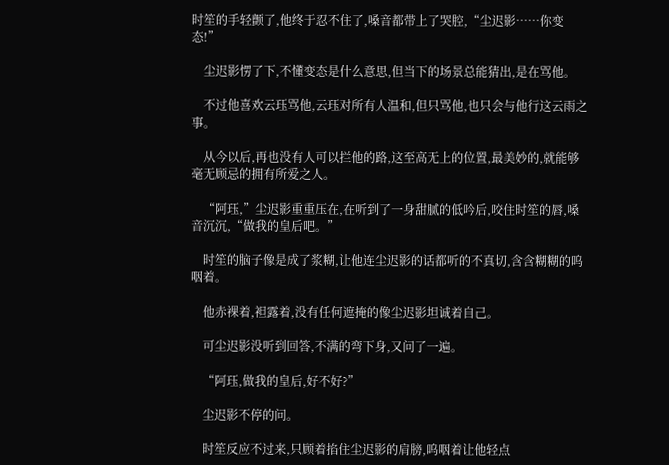时笙的手轻颤了,他终于忍不住了,嗓音都带上了哭腔,“尘迟影……你变态!”

    尘迟影愣了下,不懂变态是什么意思,但当下的场景总能猜出,是在骂他。

    不过他喜欢云珏骂他,云珏对所有人温和,但只骂他,也只会与他行这云雨之事。

    从今以后,再也没有人可以拦他的路,这至高无上的位置,最美妙的,就能够毫无顾忌的拥有所爱之人。

    “阿珏,”尘迟影重重压在,在听到了一身甜腻的低吟后,咬住时笙的唇,嗓音沉沉,“做我的皇后吧。”

    时笙的脑子像是成了浆糊,让他连尘迟影的话都听的不真切,含含糊糊的呜咽着。

    他赤裸着,袒露着,没有任何遮掩的像尘迟影坦诚着自己。

    可尘迟影没听到回答,不满的弯下身,又问了一遍。

    “阿珏,做我的皇后,好不好?”

    尘迟影不停的问。

    时笙反应不过来,只顾着掐住尘迟影的肩膀,呜咽着让他轻点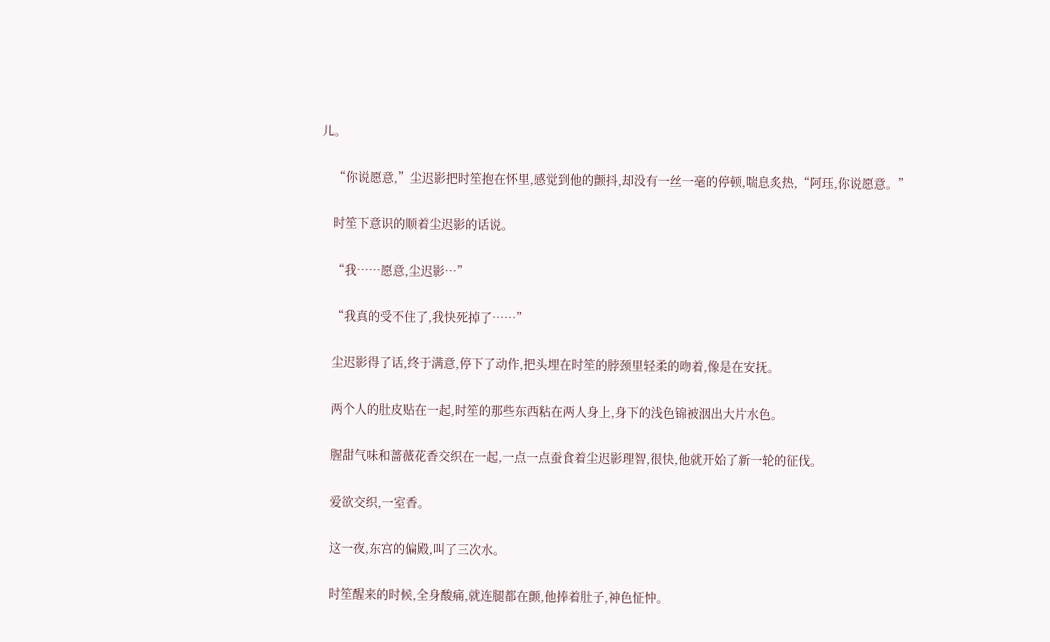儿。

    “你说愿意,”尘迟影把时笙抱在怀里,感觉到他的颤抖,却没有一丝一毫的停顿,喘息炙热,“阿珏,你说愿意。”

    时笙下意识的顺着尘迟影的话说。

    “我……愿意,尘迟影…”

    “我真的受不住了,我快死掉了……”

    尘迟影得了话,终于满意,停下了动作,把头埋在时笙的脖颈里轻柔的吻着,像是在安抚。

    两个人的肚皮贴在一起,时笙的那些东西粘在两人身上,身下的浅色锦被洇出大片水色。

    腥甜气味和蔷薇花香交织在一起,一点一点蚕食着尘迟影理智,很快,他就开始了新一轮的征伐。

    爱欲交织,一室香。

    这一夜,东宫的偏殿,叫了三次水。

    时笙醒来的时候,全身酸痛,就连腿都在颤,他捧着肚子,神色怔忡。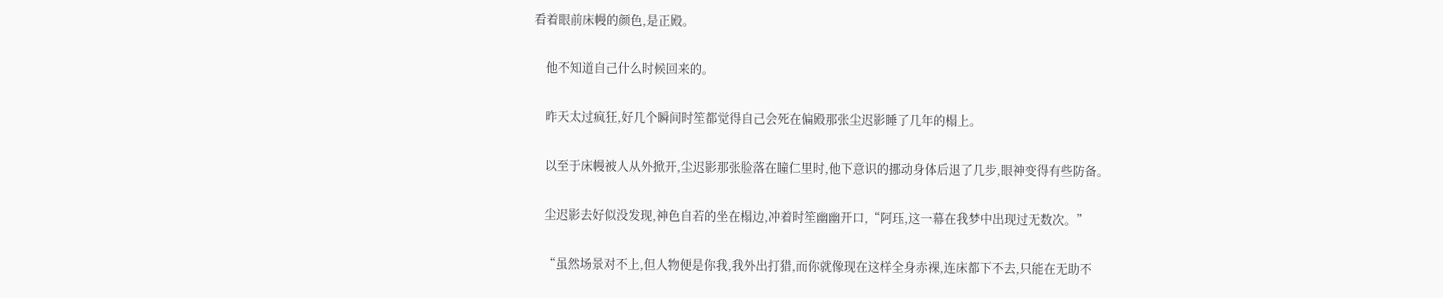看着眼前床幔的颜色,是正殿。

    他不知道自己什么时候回来的。

    昨天太过疯狂,好几个瞬间时笙都觉得自己会死在偏殿那张尘迟影睡了几年的榻上。

    以至于床幔被人从外掀开,尘迟影那张脸落在瞳仁里时,他下意识的挪动身体后退了几步,眼神变得有些防备。

    尘迟影去好似没发现,神色自若的坐在榻边,冲着时笙幽幽开口,“阿珏,这一幕在我梦中出现过无数次。”

    “虽然场景对不上,但人物便是你我,我外出打猎,而你就像现在这样全身赤裸,连床都下不去,只能在无助不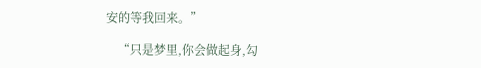安的等我回来。”

    “只是梦里,你会做起身,勾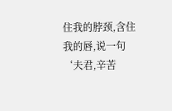住我的脖颈,含住我的唇,说一句‘夫君,辛苦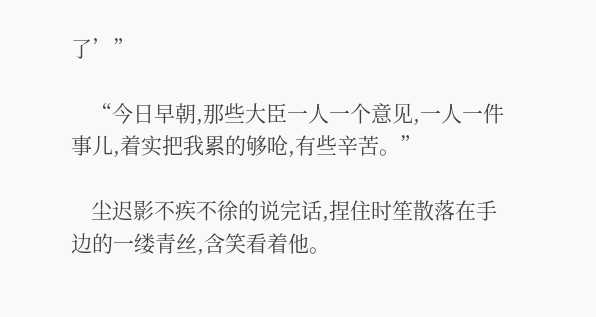了’”

    “今日早朝,那些大臣一人一个意见,一人一件事儿,着实把我累的够呛,有些辛苦。”

    尘迟影不疾不徐的说完话,捏住时笙散落在手边的一缕青丝,含笑看着他。